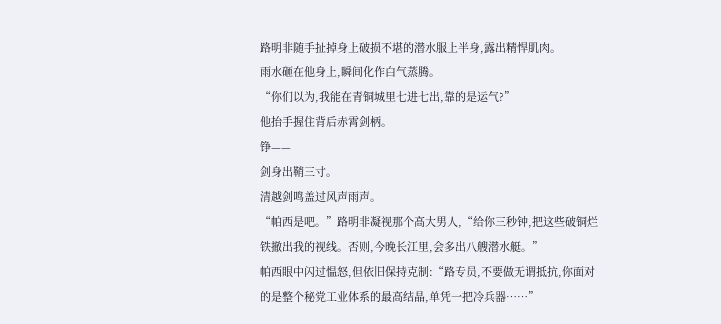路明非随手扯掉身上破损不堪的潜水服上半身,露出精悍肌肉。
雨水砸在他身上,瞬间化作白气蒸腾。
“你们以为,我能在青铜城里七进七出,靠的是运气?”
他抬手握住背后赤霄剑柄。
铮——
剑身出鞘三寸。
清越剑鸣盖过风声雨声。
“帕西是吧。”路明非凝视那个高大男人,“给你三秒钟,把这些破铜烂铁撤出我的视线。否则,今晚长江里,会多出八艘潜水艇。”
帕西眼中闪过愠怒,但依旧保持克制:“路专员,不要做无谓抵抗,你面对的是整个秘党工业体系的最高结晶,单凭一把冷兵器……”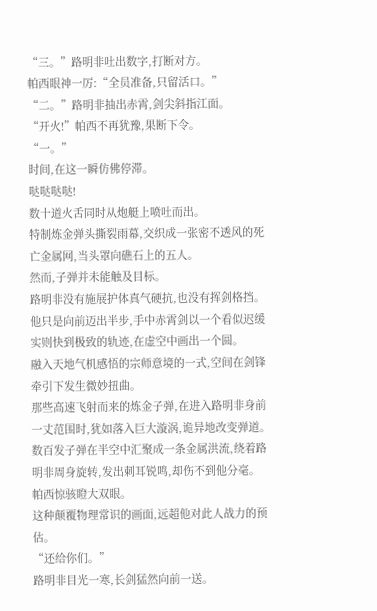“三。”路明非吐出数字,打断对方。
帕西眼神一厉:“全员准备,只留活口。”
“二。”路明非抽出赤霄,剑尖斜指江面。
“开火!”帕西不再犹豫,果断下令。
“一。”
时间,在这一瞬仿佛停滞。
哒哒哒哒!
数十道火舌同时从炮艇上喷吐而出。
特制炼金弹头撕裂雨幕,交织成一张密不透风的死亡金属网,当头罩向礁石上的五人。
然而,子弹并未能触及目标。
路明非没有施展护体真气硬抗,也没有挥剑格挡。
他只是向前迈出半步,手中赤霄剑以一个看似迟缓实则快到极致的轨迹,在虚空中画出一个圆。
融入天地气机感悟的宗师意境的一式,空间在剑锋牵引下发生微妙扭曲。
那些高速飞射而来的炼金子弹,在进入路明非身前一丈范围时,犹如落入巨大漩涡,诡异地改变弹道。
数百发子弹在半空中汇聚成一条金属洪流,绕着路明非周身旋转,发出刺耳锐鸣,却伤不到他分毫。
帕西惊骇瞪大双眼。
这种颠覆物理常识的画面,远超他对此人战力的预估。
“还给你们。”
路明非目光一寒,长剑猛然向前一送。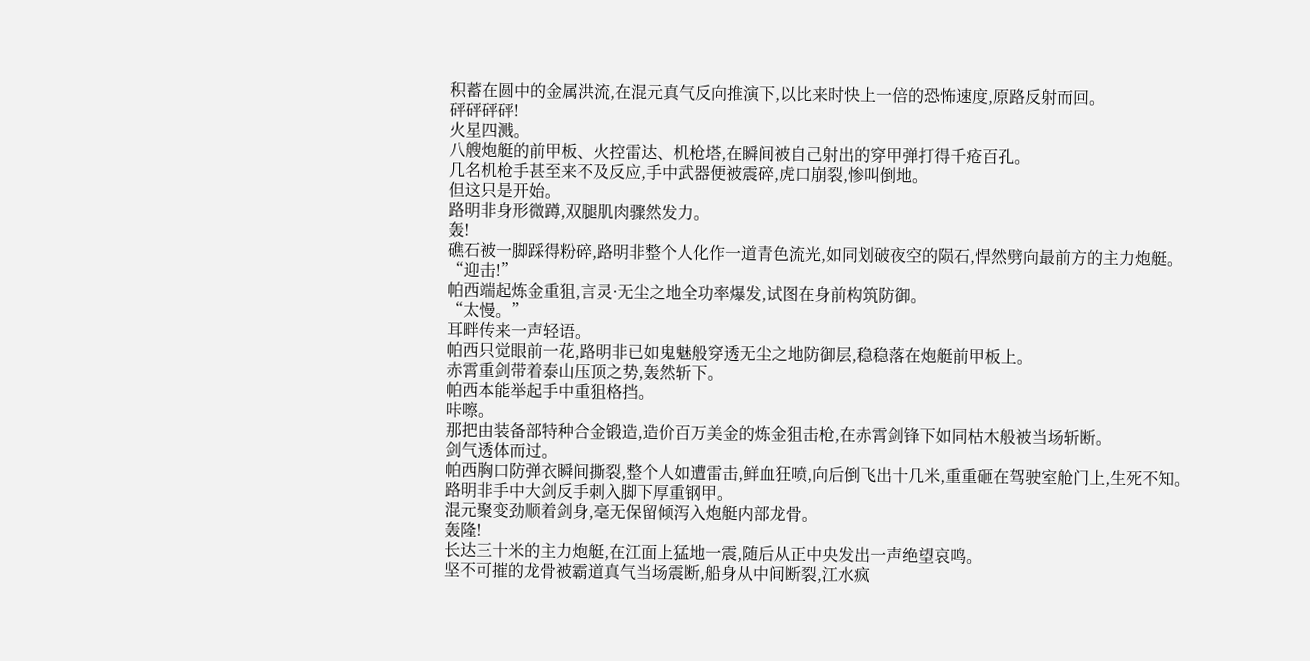积蓄在圆中的金属洪流,在混元真气反向推演下,以比来时快上一倍的恐怖速度,原路反射而回。
砰砰砰砰!
火星四溅。
八艘炮艇的前甲板、火控雷达、机枪塔,在瞬间被自己射出的穿甲弹打得千疮百孔。
几名机枪手甚至来不及反应,手中武器便被震碎,虎口崩裂,惨叫倒地。
但这只是开始。
路明非身形微蹲,双腿肌肉骤然发力。
轰!
礁石被一脚踩得粉碎,路明非整个人化作一道青色流光,如同划破夜空的陨石,悍然劈向最前方的主力炮艇。
“迎击!”
帕西端起炼金重狙,言灵·无尘之地全功率爆发,试图在身前构筑防御。
“太慢。”
耳畔传来一声轻语。
帕西只觉眼前一花,路明非已如鬼魅般穿透无尘之地防御层,稳稳落在炮艇前甲板上。
赤霄重剑带着泰山压顶之势,轰然斩下。
帕西本能举起手中重狙格挡。
咔嚓。
那把由装备部特种合金锻造,造价百万美金的炼金狙击枪,在赤霄剑锋下如同枯木般被当场斩断。
剑气透体而过。
帕西胸口防弹衣瞬间撕裂,整个人如遭雷击,鲜血狂喷,向后倒飞出十几米,重重砸在驾驶室舱门上,生死不知。
路明非手中大剑反手刺入脚下厚重钢甲。
混元聚变劲顺着剑身,毫无保留倾泻入炮艇内部龙骨。
轰隆!
长达三十米的主力炮艇,在江面上猛地一震,随后从正中央发出一声绝望哀鸣。
坚不可摧的龙骨被霸道真气当场震断,船身从中间断裂,江水疯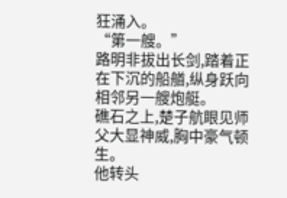狂涌入。
“第一艘。”
路明非拔出长剑,踏着正在下沉的船艏,纵身跃向相邻另一艘炮艇。
礁石之上,楚子航眼见师父大显神威,胸中豪气顿生。
他转头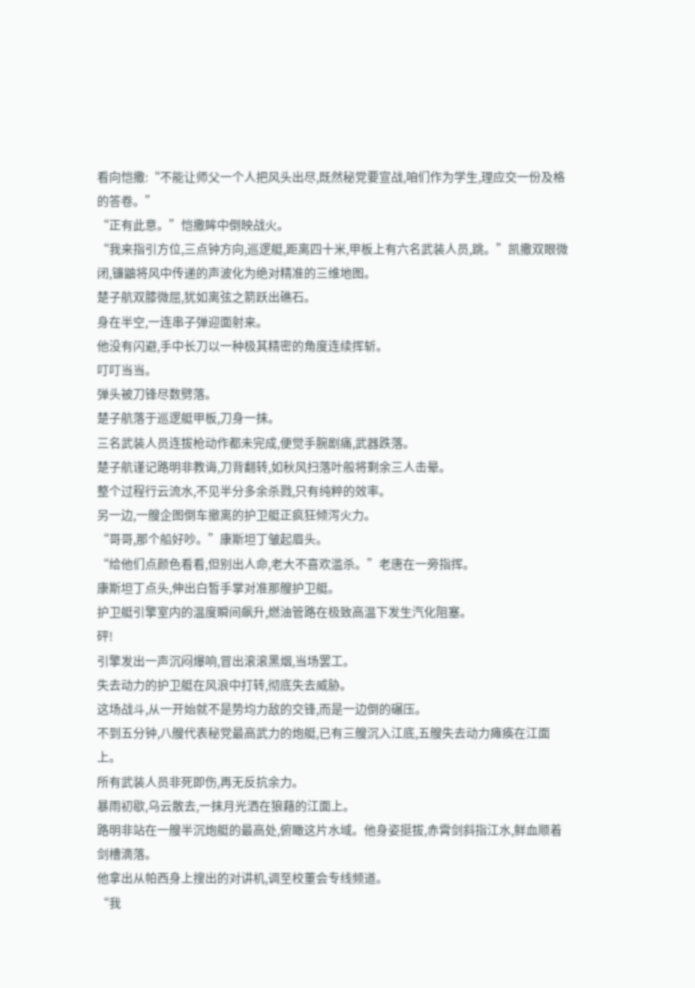看向恺撒:“不能让师父一个人把风头出尽,既然秘党要宣战,咱们作为学生,理应交一份及格的答卷。”
“正有此意。”恺撒眸中倒映战火。
“我来指引方位,三点钟方向,巡逻艇,距离四十米,甲板上有六名武装人员,跳。”凯撒双眼微闭,镰鼬将风中传递的声波化为绝对精准的三维地图。
楚子航双膝微屈,犹如离弦之箭跃出礁石。
身在半空,一连串子弹迎面射来。
他没有闪避,手中长刀以一种极其精密的角度连续挥斩。
叮叮当当。
弹头被刀锋尽数劈落。
楚子航落于巡逻艇甲板,刀身一抹。
三名武装人员连拔枪动作都未完成,便觉手腕剧痛,武器跌落。
楚子航谨记路明非教诲,刀背翻转,如秋风扫落叶般将剩余三人击晕。
整个过程行云流水,不见半分多余杀戮,只有纯粹的效率。
另一边,一艘企图倒车撤离的护卫艇正疯狂倾泻火力。
“哥哥,那个船好吵。”康斯坦丁皱起眉头。
“给他们点颜色看看,但别出人命,老大不喜欢滥杀。”老唐在一旁指挥。
康斯坦丁点头,伸出白皙手掌对准那艘护卫艇。
护卫艇引擎室内的温度瞬间飙升,燃油管路在极致高温下发生汽化阻塞。
砰!
引擎发出一声沉闷爆响,冒出滚滚黑烟,当场罢工。
失去动力的护卫艇在风浪中打转,彻底失去威胁。
这场战斗,从一开始就不是势均力敌的交锋,而是一边倒的碾压。
不到五分钟,八艘代表秘党最高武力的炮艇,已有三艘沉入江底,五艘失去动力瘫痪在江面上。
所有武装人员非死即伤,再无反抗余力。
暴雨初歇,乌云散去,一抹月光洒在狼藉的江面上。
路明非站在一艘半沉炮艇的最高处,俯瞰这片水域。他身姿挺拔,赤霄剑斜指江水,鲜血顺着剑槽滴落。
他拿出从帕西身上搜出的对讲机,调至校董会专线频道。
“我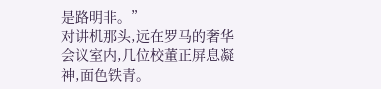是路明非。”
对讲机那头,远在罗马的奢华会议室内,几位校董正屏息凝神,面色铁青。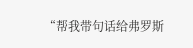“帮我带句话给弗罗斯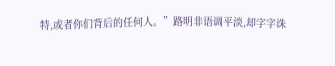特,或者你们背后的任何人。”路明非语调平淡,却字字诛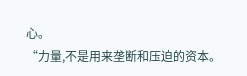心。
“力量,不是用来垄断和压迫的资本。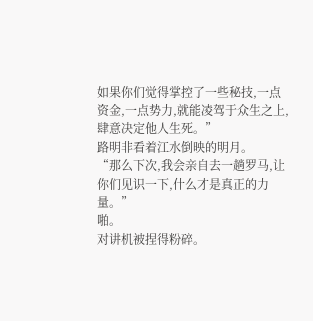如果你们觉得掌控了一些秘技,一点资金,一点势力,就能凌驾于众生之上,肆意决定他人生死。”
路明非看着江水倒映的明月。
“那么下次,我会亲自去一趟罗马,让你们见识一下,什么才是真正的力量。”
啪。
对讲机被捏得粉碎。